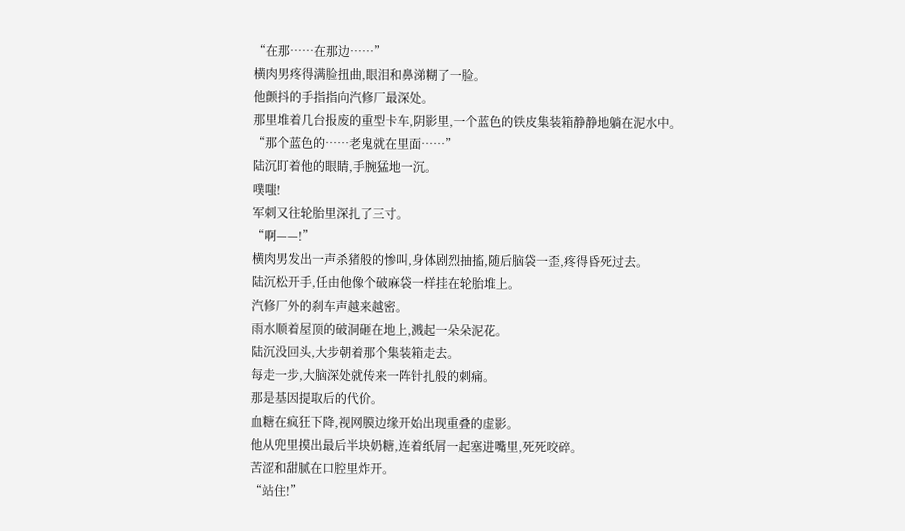“在那……在那边……”
横肉男疼得满脸扭曲,眼泪和鼻涕糊了一脸。
他颤抖的手指指向汽修厂最深处。
那里堆着几台报废的重型卡车,阴影里,一个蓝色的铁皮集装箱静静地躺在泥水中。
“那个蓝色的……老鬼就在里面……”
陆沉盯着他的眼睛,手腕猛地一沉。
噗嗤!
军刺又往轮胎里深扎了三寸。
“啊——!”
横肉男发出一声杀猪般的惨叫,身体剧烈抽搐,随后脑袋一歪,疼得昏死过去。
陆沉松开手,任由他像个破麻袋一样挂在轮胎堆上。
汽修厂外的刹车声越来越密。
雨水顺着屋顶的破洞砸在地上,溅起一朵朵泥花。
陆沉没回头,大步朝着那个集装箱走去。
每走一步,大脑深处就传来一阵针扎般的刺痛。
那是基因提取后的代价。
血糖在疯狂下降,视网膜边缘开始出现重叠的虚影。
他从兜里摸出最后半块奶糖,连着纸屑一起塞进嘴里,死死咬碎。
苦涩和甜腻在口腔里炸开。
“站住!”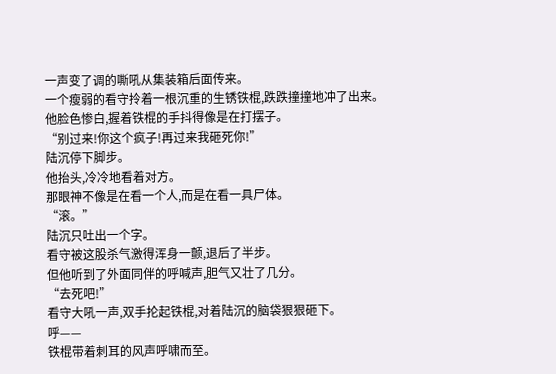一声变了调的嘶吼从集装箱后面传来。
一个瘦弱的看守拎着一根沉重的生锈铁棍,跌跌撞撞地冲了出来。
他脸色惨白,握着铁棍的手抖得像是在打摆子。
“别过来!你这个疯子!再过来我砸死你!”
陆沉停下脚步。
他抬头,冷冷地看着对方。
那眼神不像是在看一个人,而是在看一具尸体。
“滚。”
陆沉只吐出一个字。
看守被这股杀气激得浑身一颤,退后了半步。
但他听到了外面同伴的呼喊声,胆气又壮了几分。
“去死吧!”
看守大吼一声,双手抡起铁棍,对着陆沉的脑袋狠狠砸下。
呼——
铁棍带着刺耳的风声呼啸而至。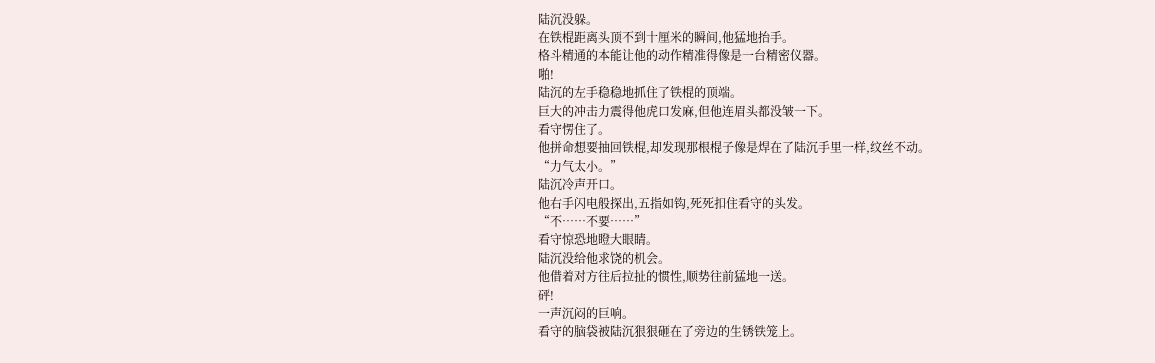陆沉没躲。
在铁棍距离头顶不到十厘米的瞬间,他猛地抬手。
格斗精通的本能让他的动作精准得像是一台精密仪器。
啪!
陆沉的左手稳稳地抓住了铁棍的顶端。
巨大的冲击力震得他虎口发麻,但他连眉头都没皱一下。
看守愣住了。
他拼命想要抽回铁棍,却发现那根棍子像是焊在了陆沉手里一样,纹丝不动。
“力气太小。”
陆沉冷声开口。
他右手闪电般探出,五指如钩,死死扣住看守的头发。
“不……不要……”
看守惊恐地瞪大眼睛。
陆沉没给他求饶的机会。
他借着对方往后拉扯的惯性,顺势往前猛地一送。
砰!
一声沉闷的巨响。
看守的脑袋被陆沉狠狠砸在了旁边的生锈铁笼上。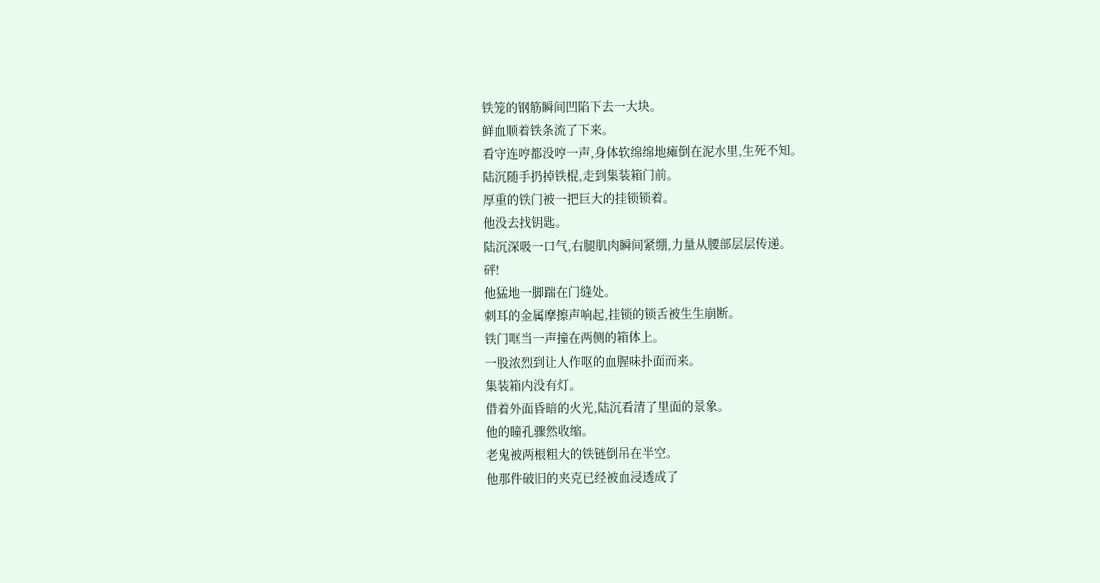铁笼的钢筋瞬间凹陷下去一大块。
鲜血顺着铁条流了下来。
看守连哼都没哼一声,身体软绵绵地瘫倒在泥水里,生死不知。
陆沉随手扔掉铁棍,走到集装箱门前。
厚重的铁门被一把巨大的挂锁锁着。
他没去找钥匙。
陆沉深吸一口气,右腿肌肉瞬间紧绷,力量从腰部层层传递。
砰!
他猛地一脚踹在门缝处。
刺耳的金属摩擦声响起,挂锁的锁舌被生生崩断。
铁门哐当一声撞在两侧的箱体上。
一股浓烈到让人作呕的血腥味扑面而来。
集装箱内没有灯。
借着外面昏暗的火光,陆沉看清了里面的景象。
他的瞳孔骤然收缩。
老鬼被两根粗大的铁链倒吊在半空。
他那件破旧的夹克已经被血浸透成了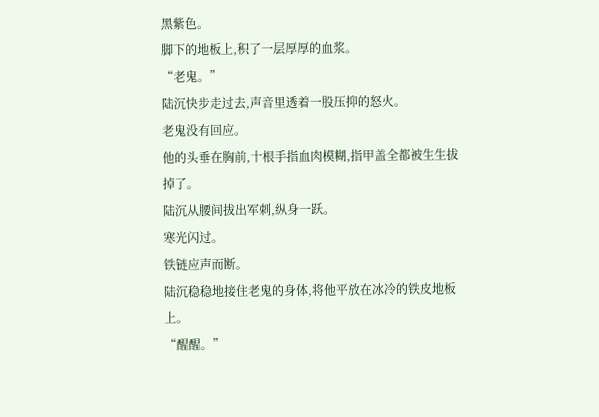黑紫色。
脚下的地板上,积了一层厚厚的血浆。
“老鬼。”
陆沉快步走过去,声音里透着一股压抑的怒火。
老鬼没有回应。
他的头垂在胸前,十根手指血肉模糊,指甲盖全都被生生拔掉了。
陆沉从腰间拔出军刺,纵身一跃。
寒光闪过。
铁链应声而断。
陆沉稳稳地接住老鬼的身体,将他平放在冰冷的铁皮地板上。
“醒醒。”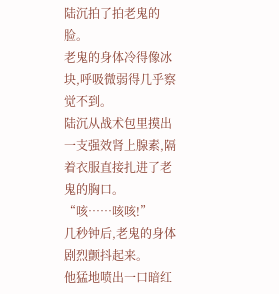陆沉拍了拍老鬼的脸。
老鬼的身体冷得像冰块,呼吸微弱得几乎察觉不到。
陆沉从战术包里摸出一支强效肾上腺素,隔着衣服直接扎进了老鬼的胸口。
“咳……咳咳!”
几秒钟后,老鬼的身体剧烈颤抖起来。
他猛地喷出一口暗红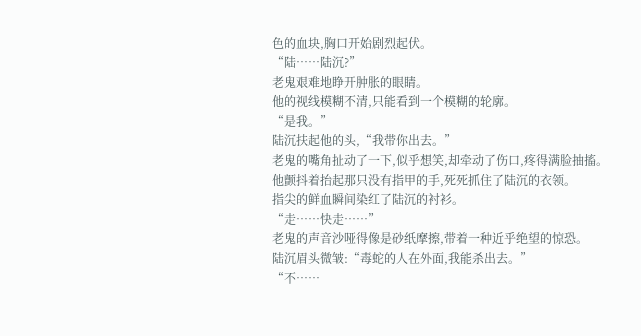色的血块,胸口开始剧烈起伏。
“陆……陆沉?”
老鬼艰难地睁开肿胀的眼睛。
他的视线模糊不清,只能看到一个模糊的轮廓。
“是我。”
陆沉扶起他的头,“我带你出去。”
老鬼的嘴角扯动了一下,似乎想笑,却牵动了伤口,疼得满脸抽搐。
他颤抖着抬起那只没有指甲的手,死死抓住了陆沉的衣领。
指尖的鲜血瞬间染红了陆沉的衬衫。
“走……快走……”
老鬼的声音沙哑得像是砂纸摩擦,带着一种近乎绝望的惊恐。
陆沉眉头微皱:“毒蛇的人在外面,我能杀出去。”
“不……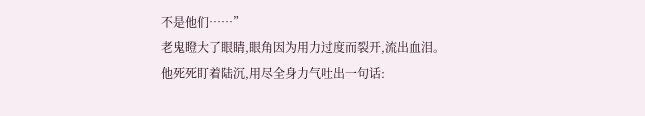不是他们……”
老鬼瞪大了眼睛,眼角因为用力过度而裂开,流出血泪。
他死死盯着陆沉,用尽全身力气吐出一句话: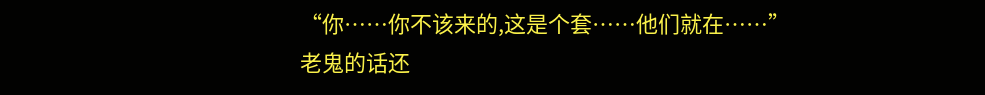“你……你不该来的,这是个套……他们就在……”
老鬼的话还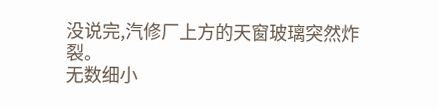没说完,汽修厂上方的天窗玻璃突然炸裂。
无数细小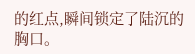的红点,瞬间锁定了陆沉的胸口。